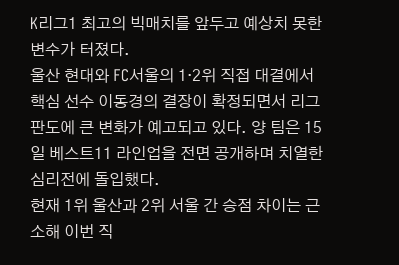K리그1 최고의 빅매치를 앞두고 예상치 못한 변수가 터졌다.
울산 현대와 FC서울의 1·2위 직접 대결에서 핵심 선수 이동경의 결장이 확정되면서 리그 판도에 큰 변화가 예고되고 있다. 양 팀은 15일 베스트11 라인업을 전면 공개하며 치열한 심리전에 돌입했다.
현재 1위 울산과 2위 서울 간 승점 차이는 근소해 이번 직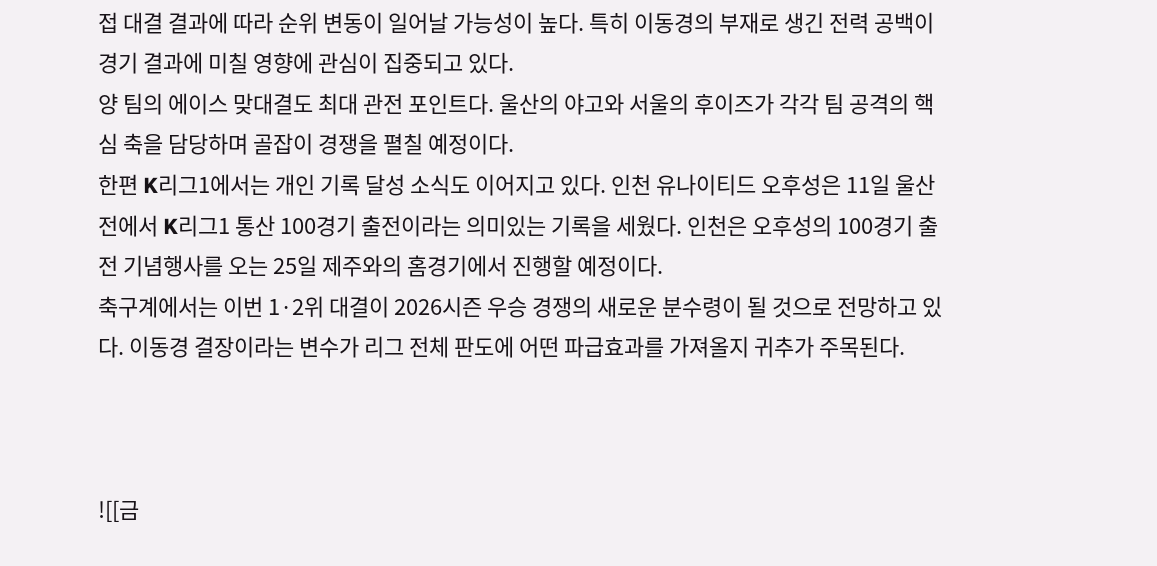접 대결 결과에 따라 순위 변동이 일어날 가능성이 높다. 특히 이동경의 부재로 생긴 전력 공백이 경기 결과에 미칠 영향에 관심이 집중되고 있다.
양 팀의 에이스 맞대결도 최대 관전 포인트다. 울산의 야고와 서울의 후이즈가 각각 팀 공격의 핵심 축을 담당하며 골잡이 경쟁을 펼칠 예정이다.
한편 K리그1에서는 개인 기록 달성 소식도 이어지고 있다. 인천 유나이티드 오후성은 11일 울산전에서 K리그1 통산 100경기 출전이라는 의미있는 기록을 세웠다. 인천은 오후성의 100경기 출전 기념행사를 오는 25일 제주와의 홈경기에서 진행할 예정이다.
축구계에서는 이번 1·2위 대결이 2026시즌 우승 경쟁의 새로운 분수령이 될 것으로 전망하고 있다. 이동경 결장이라는 변수가 리그 전체 판도에 어떤 파급효과를 가져올지 귀추가 주목된다.



![[금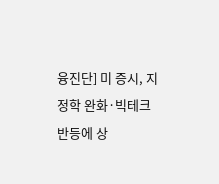융진단] 미 증시, 지정학 완화·빅테크 반등에 상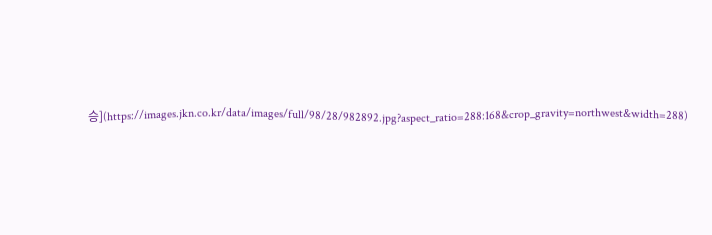승](https://images.jkn.co.kr/data/images/full/98/28/982892.jpg?aspect_ratio=288:168&crop_gravity=northwest&width=288)